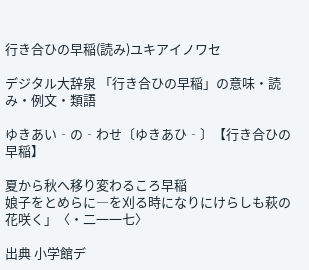行き合ひの早稲(読み)ユキアイノワセ

デジタル大辞泉 「行き合ひの早稲」の意味・読み・例文・類語

ゆきあい‐の‐わせ〔ゆきあひ‐〕【行き合ひの早稲】

夏から秋へ移り変わるころ早稲
娘子をとめらに―を刈る時になりにけらしも萩の花咲く」〈・二一一七〉

出典 小学館デ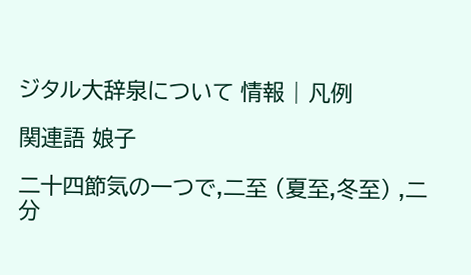ジタル大辞泉について 情報 | 凡例

関連語 娘子

二十四節気の一つで,二至 (夏至,冬至) ,二分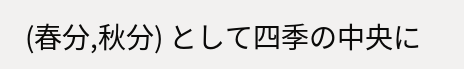(春分,秋分) として四季の中央に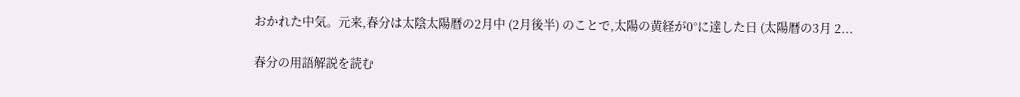おかれた中気。元来,春分は太陰太陽暦の2月中 (2月後半) のことで,太陽の黄経が0°に達した日 (太陽暦の3月 2...

春分の用語解説を読む